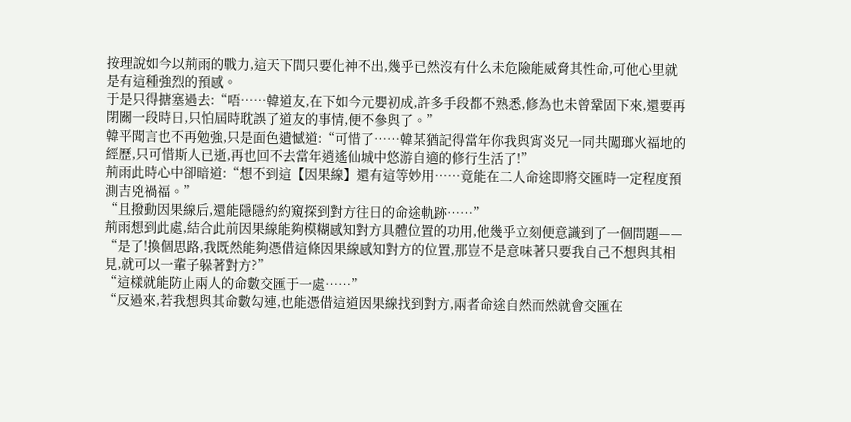按理說如今以荊雨的戰力,這天下間只要化神不出,幾乎已然沒有什么未危險能威脅其性命,可他心里就是有這種強烈的預感。
于是只得搪塞過去:“唔……韓道友,在下如今元嬰初成,許多手段都不熟悉,修為也未曾鞏固下來,還要再閉關一段時日,只怕屆時耽誤了道友的事情,便不參與了。”
韓平聞言也不再勉強,只是面色遺憾道:“可惜了……韓某猶記得當年你我與宵炎兄一同共闖瑯火福地的經歷,只可惜斯人已逝,再也回不去當年逍遙仙城中悠游自適的修行生活了!”
荊雨此時心中卻暗道:“想不到這【因果線】還有這等妙用……竟能在二人命途即將交匯時一定程度預測吉兇禍福。”
“且撥動因果線后,還能隱隱約約窺探到對方往日的命途軌跡……”
荊雨想到此處,結合此前因果線能夠模糊感知對方具體位置的功用,他幾乎立刻便意識到了一個問題——
“是了!換個思路,我既然能夠憑借這條因果線感知對方的位置,那豈不是意味著只要我自己不想與其相見,就可以一輩子躲著對方?”
“這樣就能防止兩人的命數交匯于一處……”
“反過來,若我想與其命數勾連,也能憑借這道因果線找到對方,兩者命途自然而然就會交匯在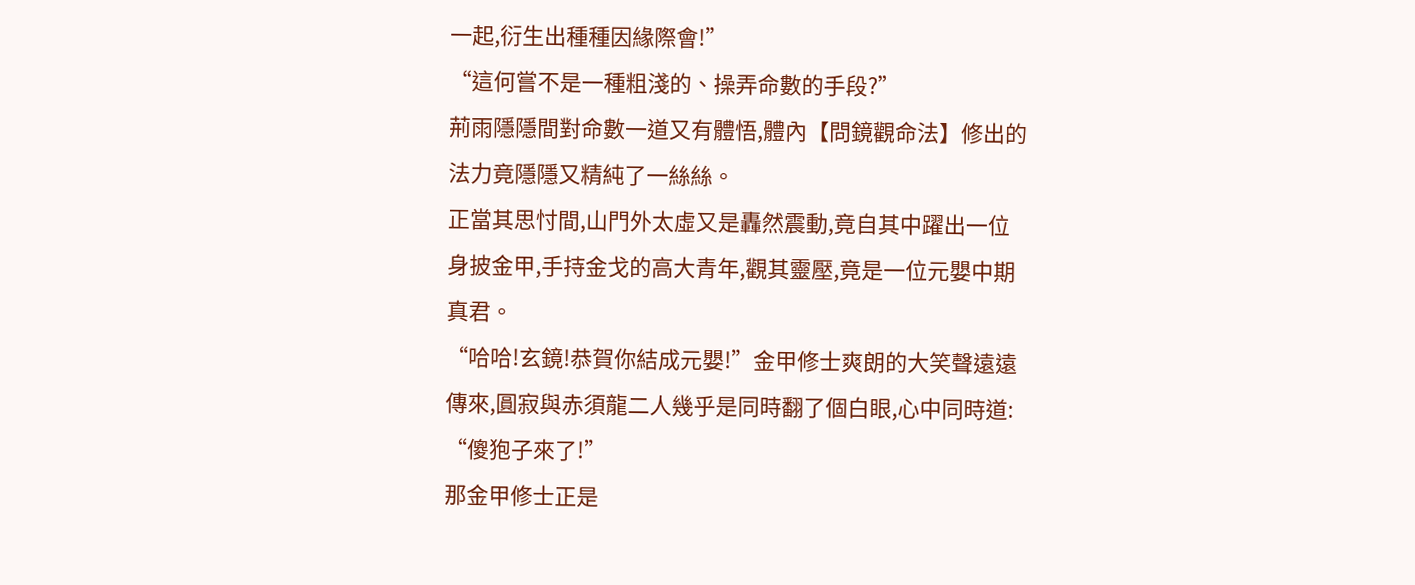一起,衍生出種種因緣際會!”
“這何嘗不是一種粗淺的、操弄命數的手段?”
荊雨隱隱間對命數一道又有體悟,體內【問鏡觀命法】修出的法力竟隱隱又精純了一絲絲。
正當其思忖間,山門外太虛又是轟然震動,竟自其中躍出一位身披金甲,手持金戈的高大青年,觀其靈壓,竟是一位元嬰中期真君。
“哈哈!玄鏡!恭賀你結成元嬰!”金甲修士爽朗的大笑聲遠遠傳來,圓寂與赤須龍二人幾乎是同時翻了個白眼,心中同時道:
“傻狍子來了!”
那金甲修士正是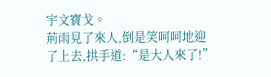宇文寶戈。
荊雨見了來人,倒是笑呵呵地迎了上去,拱手道:“是大人來了!”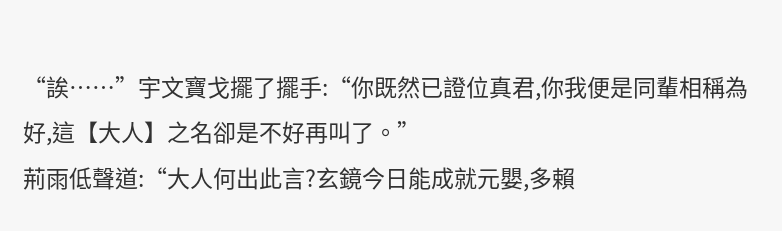“誒……”宇文寶戈擺了擺手:“你既然已證位真君,你我便是同輩相稱為好,這【大人】之名卻是不好再叫了。”
荊雨低聲道:“大人何出此言?玄鏡今日能成就元嬰,多賴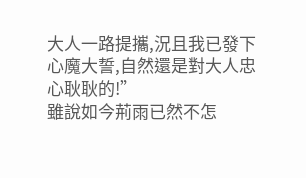大人一路提攜,況且我已發下心魔大誓,自然還是對大人忠心耿耿的!”
雖說如今荊雨已然不怎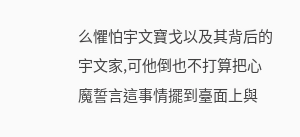么懼怕宇文寶戈以及其背后的宇文家,可他倒也不打算把心魔誓言這事情擺到臺面上與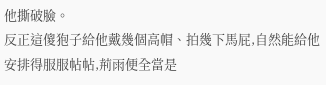他撕破臉。
反正這傻狍子給他戴幾個高帽、拍幾下馬屁,自然能給他安排得服服帖帖,荊雨便全當是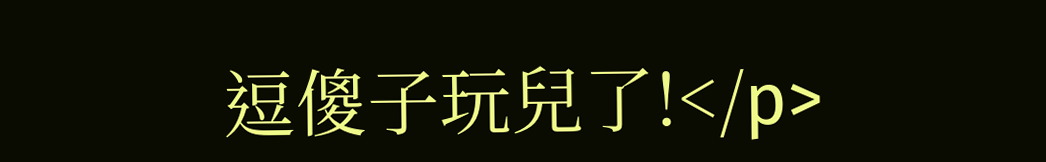逗傻子玩兒了!</p>